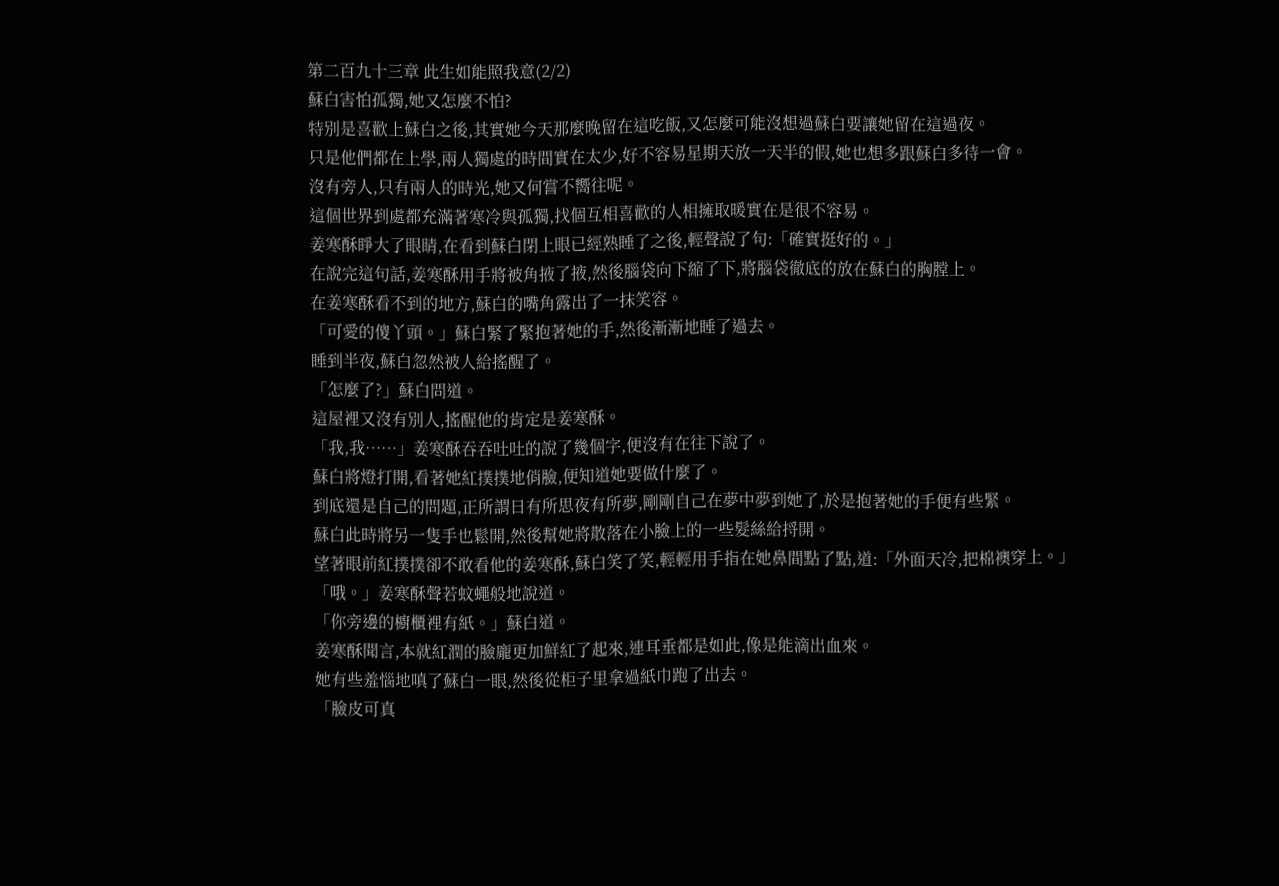第二百九十三章 此生如能照我意(2/2)
蘇白害怕孤獨,她又怎麼不怕?
特別是喜歡上蘇白之後,其實她今天那麼晚留在這吃飯,又怎麼可能沒想過蘇白要讓她留在這過夜。
只是他們都在上學,兩人獨處的時間實在太少,好不容易星期天放一天半的假,她也想多跟蘇白多待一會。
沒有旁人,只有兩人的時光,她又何嘗不嚮往呢。
這個世界到處都充滿著寒冷與孤獨,找個互相喜歡的人相擁取暖實在是很不容易。
姜寒酥睜大了眼睛,在看到蘇白閉上眼已經熟睡了之後,輕聲說了句:「確實挺好的。」
在說完這句話,姜寒酥用手將被角掖了掖,然後腦袋向下縮了下,將腦袋徹底的放在蘇白的胸膛上。
在姜寒酥看不到的地方,蘇白的嘴角露出了一抹笑容。
「可愛的傻丫頭。」蘇白緊了緊抱著她的手,然後漸漸地睡了過去。
睡到半夜,蘇白忽然被人給搖醒了。
「怎麼了?」蘇白問道。
這屋裡又沒有別人,搖醒他的肯定是姜寒酥。
「我,我……」姜寒酥吞吞吐吐的說了幾個字,便沒有在往下說了。
蘇白將燈打開,看著她紅撲撲地俏臉,便知道她要做什麼了。
到底還是自己的問題,正所謂日有所思夜有所夢,剛剛自己在夢中夢到她了,於是抱著她的手便有些緊。
蘇白此時將另一隻手也鬆開,然後幫她將散落在小臉上的一些髮絲給捋開。
望著眼前紅撲撲卻不敢看他的姜寒酥,蘇白笑了笑,輕輕用手指在她鼻間點了點,道:「外面天冷,把棉襖穿上。」
「哦。」姜寒酥聲若蚊蠅般地說道。
「你旁邊的櫥櫃裡有紙。」蘇白道。
姜寒酥聞言,本就紅潤的臉龐更加鮮紅了起來,連耳垂都是如此,像是能滴出血來。
她有些羞惱地嗔了蘇白一眼,然後從柜子里拿過紙巾跑了出去。
「臉皮可真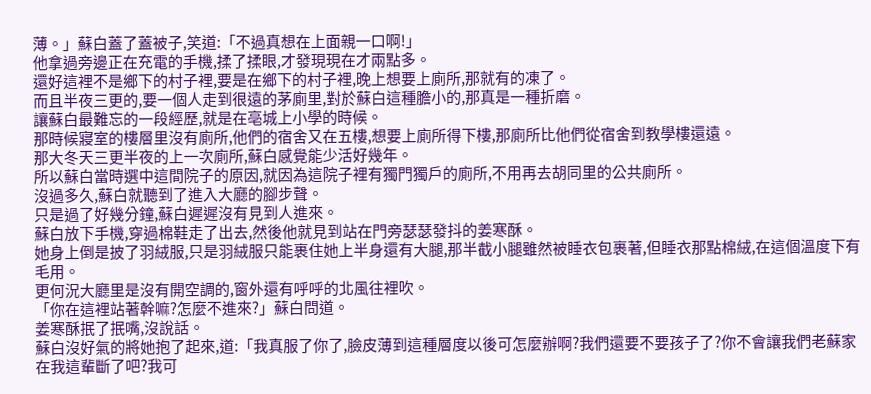薄。」蘇白蓋了蓋被子,笑道:「不過真想在上面親一口啊!」
他拿過旁邊正在充電的手機,揉了揉眼,才發現現在才兩點多。
還好這裡不是鄉下的村子裡,要是在鄉下的村子裡,晚上想要上廁所,那就有的凍了。
而且半夜三更的,要一個人走到很遠的茅廁里,對於蘇白這種膽小的,那真是一種折磨。
讓蘇白最難忘的一段經歷,就是在亳城上小學的時候。
那時候寢室的樓層里沒有廁所,他們的宿舍又在五樓,想要上廁所得下樓,那廁所比他們從宿舍到教學樓還遠。
那大冬天三更半夜的上一次廁所,蘇白感覺能少活好幾年。
所以蘇白當時選中這間院子的原因,就因為這院子裡有獨門獨戶的廁所,不用再去胡同里的公共廁所。
沒過多久,蘇白就聽到了進入大廳的腳步聲。
只是過了好幾分鐘,蘇白遲遲沒有見到人進來。
蘇白放下手機,穿過棉鞋走了出去,然後他就見到站在門旁瑟瑟發抖的姜寒酥。
她身上倒是披了羽絨服,只是羽絨服只能裹住她上半身還有大腿,那半截小腿雖然被睡衣包裹著,但睡衣那點棉絨,在這個溫度下有毛用。
更何況大廳里是沒有開空調的,窗外還有呼呼的北風往裡吹。
「你在這裡站著幹嘛?怎麼不進來?」蘇白問道。
姜寒酥抿了抿嘴,沒說話。
蘇白沒好氣的將她抱了起來,道:「我真服了你了,臉皮薄到這種層度以後可怎麼辦啊?我們還要不要孩子了?你不會讓我們老蘇家在我這輩斷了吧?我可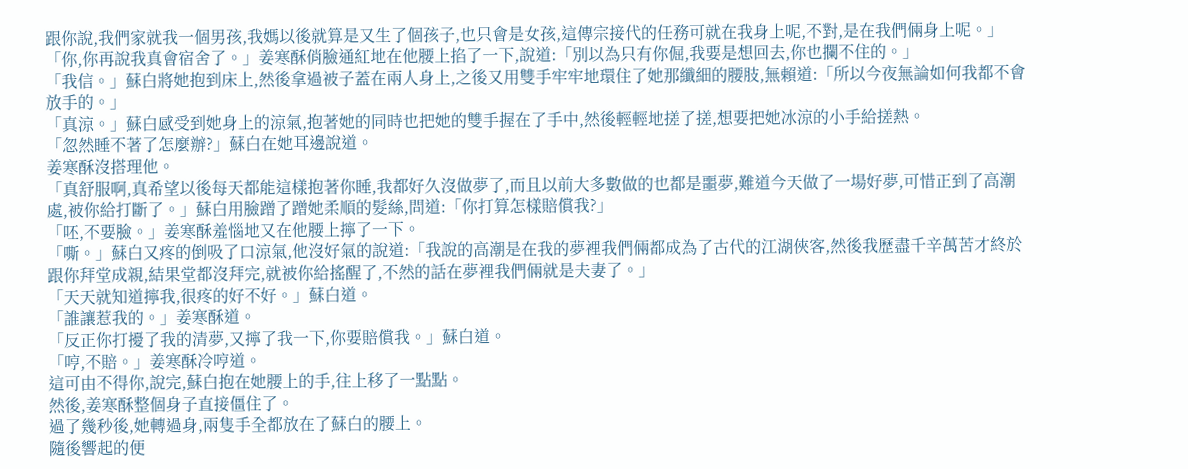跟你說,我們家就我一個男孩,我媽以後就算是又生了個孩子,也只會是女孩,這傳宗接代的任務可就在我身上呢,不對,是在我們倆身上呢。」
「你,你再說我真會宿舍了。」姜寒酥俏臉通紅地在他腰上掐了一下,說道:「別以為只有你倔,我要是想回去,你也攔不住的。」
「我信。」蘇白將她抱到床上,然後拿過被子蓋在兩人身上,之後又用雙手牢牢地環住了她那纖細的腰肢,無賴道:「所以今夜無論如何我都不會放手的。」
「真涼。」蘇白感受到她身上的涼氣,抱著她的同時也把她的雙手握在了手中,然後輕輕地搓了搓,想要把她冰涼的小手給搓熱。
「忽然睡不著了怎麼辦?」蘇白在她耳邊說道。
姜寒酥沒搭理他。
「真舒服啊,真希望以後每天都能這樣抱著你睡,我都好久沒做夢了,而且以前大多數做的也都是噩夢,難道今天做了一場好夢,可惜正到了高潮處,被你給打斷了。」蘇白用臉蹭了蹭她柔順的髮絲,問道:「你打算怎樣賠償我?」
「呸,不要臉。」姜寒酥羞惱地又在他腰上擰了一下。
「嘶。」蘇白又疼的倒吸了口涼氣,他沒好氣的說道:「我說的高潮是在我的夢裡我們倆都成為了古代的江湖俠客,然後我歷盡千辛萬苦才終於跟你拜堂成親,結果堂都沒拜完,就被你給搖醒了,不然的話在夢裡我們倆就是夫妻了。」
「天天就知道擰我,很疼的好不好。」蘇白道。
「誰讓惹我的。」姜寒酥道。
「反正你打擾了我的清夢,又擰了我一下,你要賠償我。」蘇白道。
「哼,不賠。」姜寒酥冷哼道。
這可由不得你,說完,蘇白抱在她腰上的手,往上移了一點點。
然後,姜寒酥整個身子直接僵住了。
過了幾秒後,她轉過身,兩隻手全都放在了蘇白的腰上。
隨後響起的便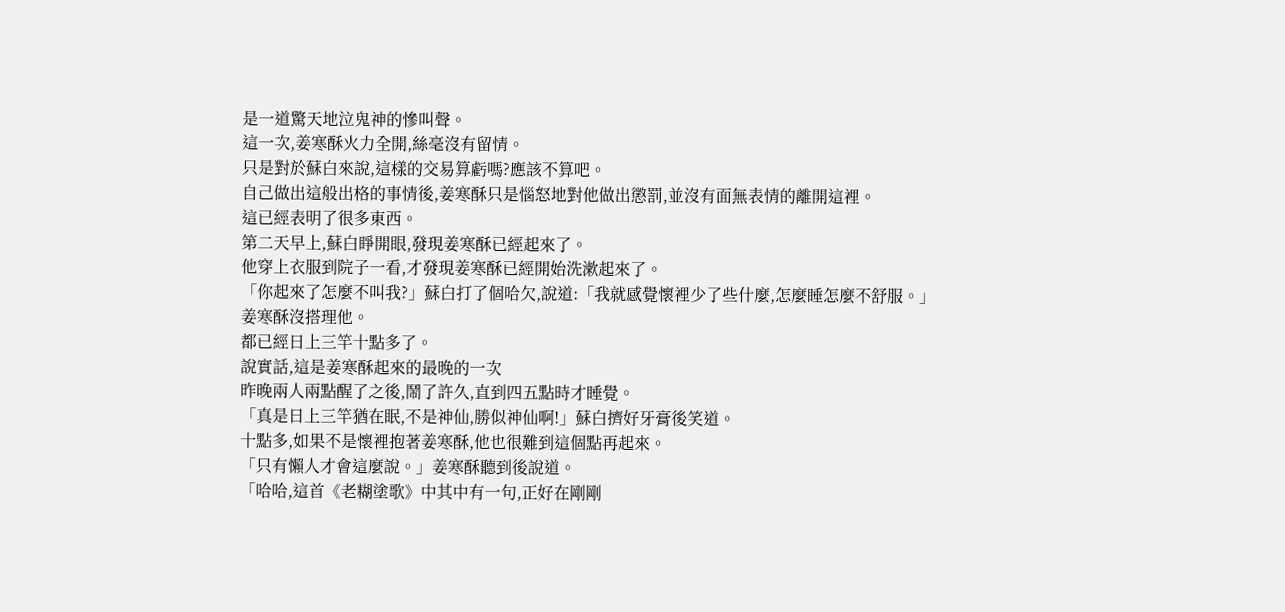是一道驚天地泣鬼神的慘叫聲。
這一次,姜寒酥火力全開,絲毫沒有留情。
只是對於蘇白來說,這樣的交易算虧嗎?應該不算吧。
自己做出這般出格的事情後,姜寒酥只是惱怒地對他做出懲罰,並沒有面無表情的離開這裡。
這已經表明了很多東西。
第二天早上,蘇白睜開眼,發現姜寒酥已經起來了。
他穿上衣服到院子一看,才發現姜寒酥已經開始洗漱起來了。
「你起來了怎麼不叫我?」蘇白打了個哈欠,說道:「我就感覺懷裡少了些什麼,怎麼睡怎麼不舒服。」
姜寒酥沒搭理他。
都已經日上三竿十點多了。
說實話,這是姜寒酥起來的最晚的一次
昨晚兩人兩點醒了之後,鬧了許久,直到四五點時才睡覺。
「真是日上三竿猶在眠,不是神仙,勝似神仙啊!」蘇白擠好牙膏後笑道。
十點多,如果不是懷裡抱著姜寒酥,他也很難到這個點再起來。
「只有懶人才會這麼說。」姜寒酥聽到後說道。
「哈哈,這首《老糊塗歌》中其中有一句,正好在剛剛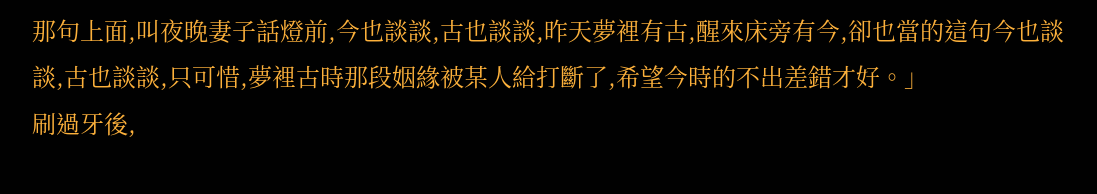那句上面,叫夜晚妻子話燈前,今也談談,古也談談,昨天夢裡有古,醒來床旁有今,卻也當的這句今也談談,古也談談,只可惜,夢裡古時那段姻緣被某人給打斷了,希望今時的不出差錯才好。」
刷過牙後,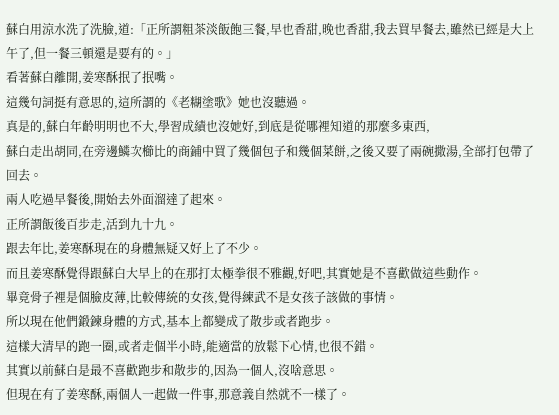蘇白用涼水洗了洗臉,道:「正所謂粗茶淡飯飽三餐,早也香甜,晚也香甜,我去買早餐去,雖然已經是大上午了,但一餐三頓還是要有的。」
看著蘇白離開,姜寒酥抿了抿嘴。
這幾句詞挺有意思的,這所謂的《老糊塗歌》她也沒聽過。
真是的,蘇白年齡明明也不大,學習成績也沒她好,到底是從哪裡知道的那麼多東西,
蘇白走出胡同,在旁邊鱗次櫛比的商鋪中買了幾個包子和幾個菜餅,之後又要了兩碗撒湯,全部打包帶了回去。
兩人吃過早餐後,開始去外面溜達了起來。
正所謂飯後百步走,活到九十九。
跟去年比,姜寒酥現在的身體無疑又好上了不少。
而且姜寒酥覺得跟蘇白大早上的在那打太極拳很不雅觀,好吧,其實她是不喜歡做這些動作。
畢竟骨子裡是個臉皮薄,比較傳統的女孩,覺得練武不是女孩子該做的事情。
所以現在他們鍛鍊身體的方式,基本上都變成了散步或者跑步。
這樣大清早的跑一圈,或者走個半小時,能適當的放鬆下心情,也很不錯。
其實以前蘇白是最不喜歡跑步和散步的,因為一個人,沒啥意思。
但現在有了姜寒酥,兩個人一起做一件事,那意義自然就不一樣了。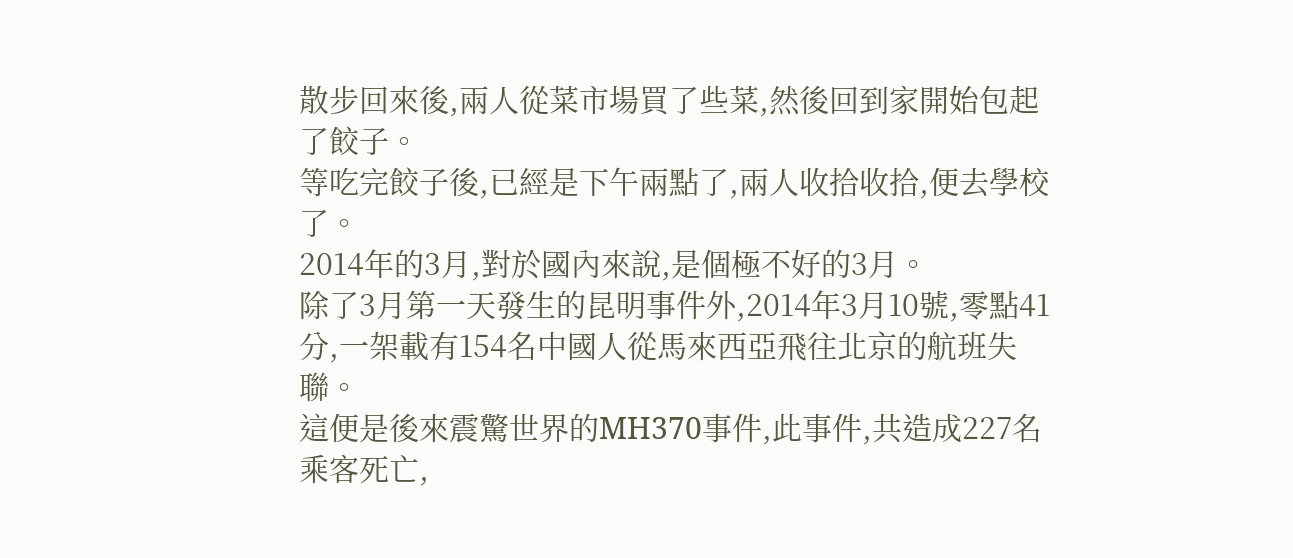散步回來後,兩人從菜市場買了些菜,然後回到家開始包起了餃子。
等吃完餃子後,已經是下午兩點了,兩人收拾收拾,便去學校了。
2014年的3月,對於國內來說,是個極不好的3月。
除了3月第一天發生的昆明事件外,2014年3月10號,零點41分,一架載有154名中國人從馬來西亞飛往北京的航班失聯。
這便是後來震驚世界的MH370事件,此事件,共造成227名乘客死亡,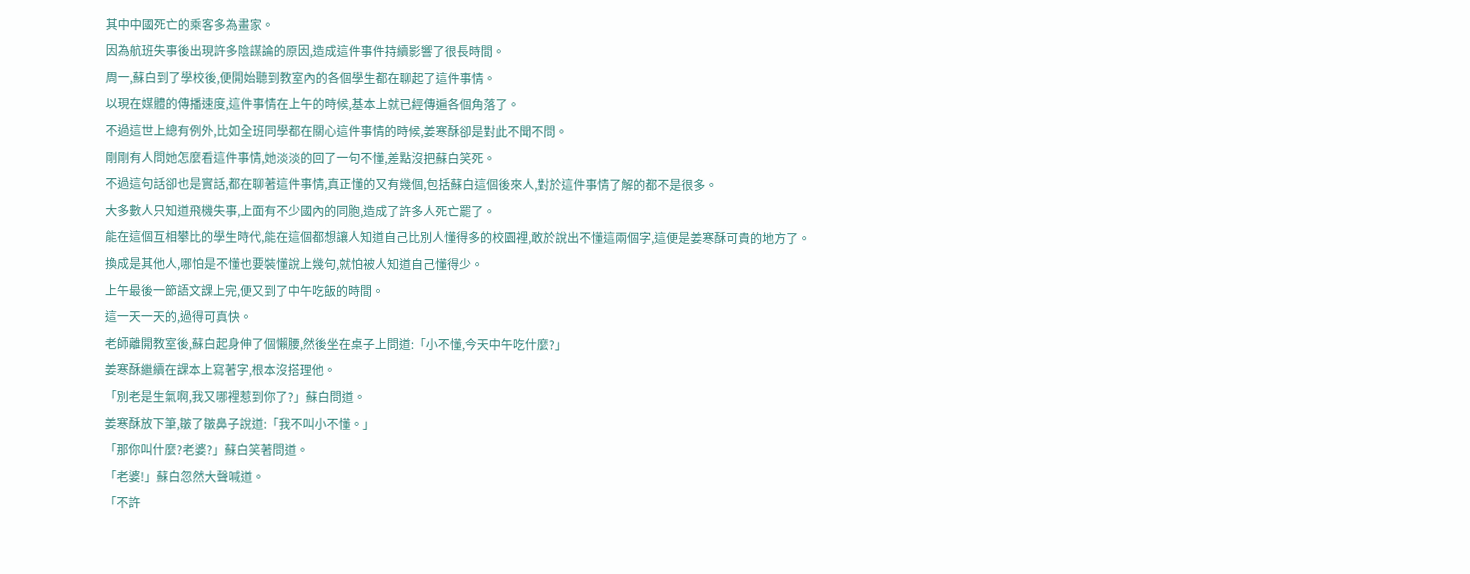其中中國死亡的乘客多為畫家。
因為航班失事後出現許多陰謀論的原因,造成這件事件持續影響了很長時間。
周一,蘇白到了學校後,便開始聽到教室內的各個學生都在聊起了這件事情。
以現在媒體的傳播速度,這件事情在上午的時候,基本上就已經傳遍各個角落了。
不過這世上總有例外,比如全班同學都在關心這件事情的時候,姜寒酥卻是對此不聞不問。
剛剛有人問她怎麼看這件事情,她淡淡的回了一句不懂,差點沒把蘇白笑死。
不過這句話卻也是實話,都在聊著這件事情,真正懂的又有幾個,包括蘇白這個後來人,對於這件事情了解的都不是很多。
大多數人只知道飛機失事,上面有不少國內的同胞,造成了許多人死亡罷了。
能在這個互相攀比的學生時代,能在這個都想讓人知道自己比別人懂得多的校園裡,敢於說出不懂這兩個字,這便是姜寒酥可貴的地方了。
換成是其他人,哪怕是不懂也要裝懂說上幾句,就怕被人知道自己懂得少。
上午最後一節語文課上完,便又到了中午吃飯的時間。
這一天一天的,過得可真快。
老師離開教室後,蘇白起身伸了個懶腰,然後坐在桌子上問道:「小不懂,今天中午吃什麼?」
姜寒酥繼續在課本上寫著字,根本沒搭理他。
「別老是生氣啊,我又哪裡惹到你了?」蘇白問道。
姜寒酥放下筆,皺了皺鼻子說道:「我不叫小不懂。」
「那你叫什麼?老婆?」蘇白笑著問道。
「老婆!」蘇白忽然大聲喊道。
「不許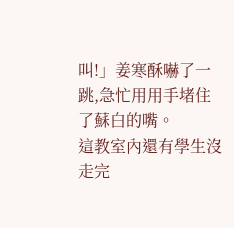叫!」姜寒酥嚇了一跳,急忙用用手堵住了蘇白的嘴。
這教室內還有學生沒走完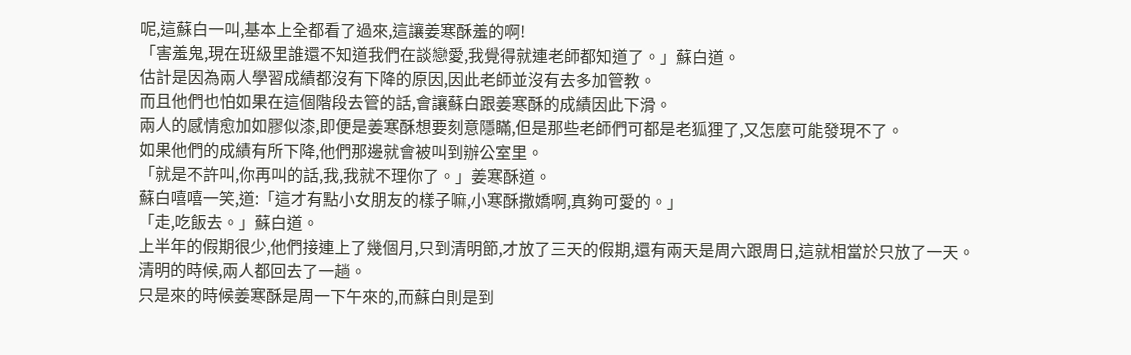呢,這蘇白一叫,基本上全都看了過來,這讓姜寒酥羞的啊!
「害羞鬼,現在班級里誰還不知道我們在談戀愛,我覺得就連老師都知道了。」蘇白道。
估計是因為兩人學習成績都沒有下降的原因,因此老師並沒有去多加管教。
而且他們也怕如果在這個階段去管的話,會讓蘇白跟姜寒酥的成績因此下滑。
兩人的感情愈加如膠似漆,即便是姜寒酥想要刻意隱瞞,但是那些老師們可都是老狐狸了,又怎麼可能發現不了。
如果他們的成績有所下降,他們那邊就會被叫到辦公室里。
「就是不許叫,你再叫的話,我,我就不理你了。」姜寒酥道。
蘇白嘻嘻一笑,道:「這才有點小女朋友的樣子嘛,小寒酥撒嬌啊,真夠可愛的。」
「走,吃飯去。」蘇白道。
上半年的假期很少,他們接連上了幾個月,只到清明節,才放了三天的假期,還有兩天是周六跟周日,這就相當於只放了一天。
清明的時候,兩人都回去了一趟。
只是來的時候姜寒酥是周一下午來的,而蘇白則是到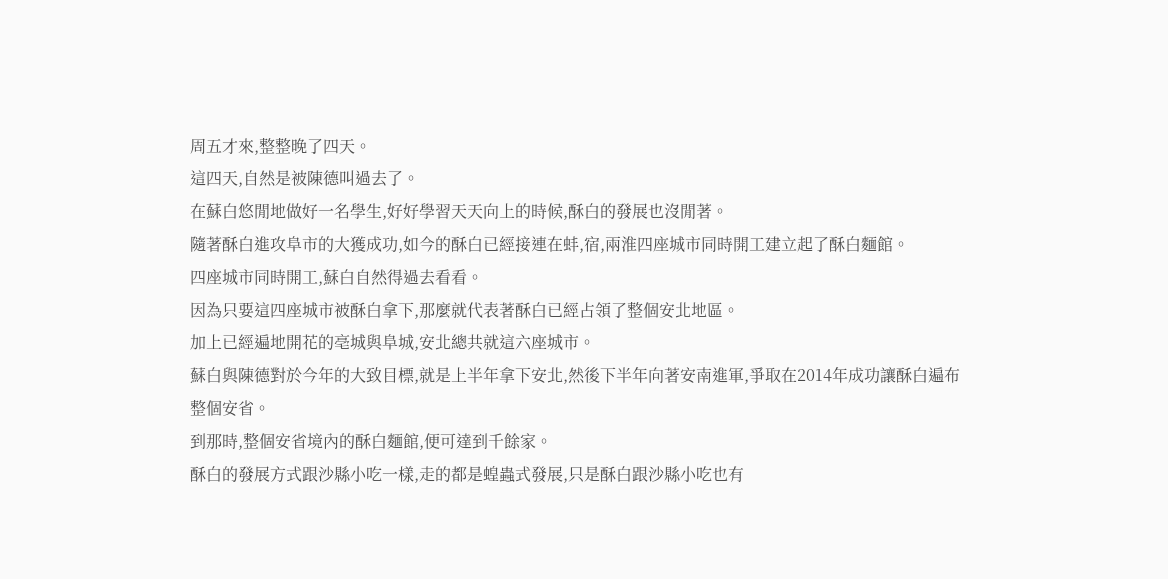周五才來,整整晚了四天。
這四天,自然是被陳德叫過去了。
在蘇白悠閒地做好一名學生,好好學習天天向上的時候,酥白的發展也沒閒著。
隨著酥白進攻阜市的大獲成功,如今的酥白已經接連在蚌,宿,兩淮四座城市同時開工建立起了酥白麵館。
四座城市同時開工,蘇白自然得過去看看。
因為只要這四座城市被酥白拿下,那麼就代表著酥白已經占領了整個安北地區。
加上已經遍地開花的亳城與阜城,安北總共就這六座城市。
蘇白與陳德對於今年的大致目標,就是上半年拿下安北,然後下半年向著安南進軍,爭取在2014年成功讓酥白遍布整個安省。
到那時,整個安省境內的酥白麵館,便可達到千餘家。
酥白的發展方式跟沙縣小吃一樣,走的都是蝗蟲式發展,只是酥白跟沙縣小吃也有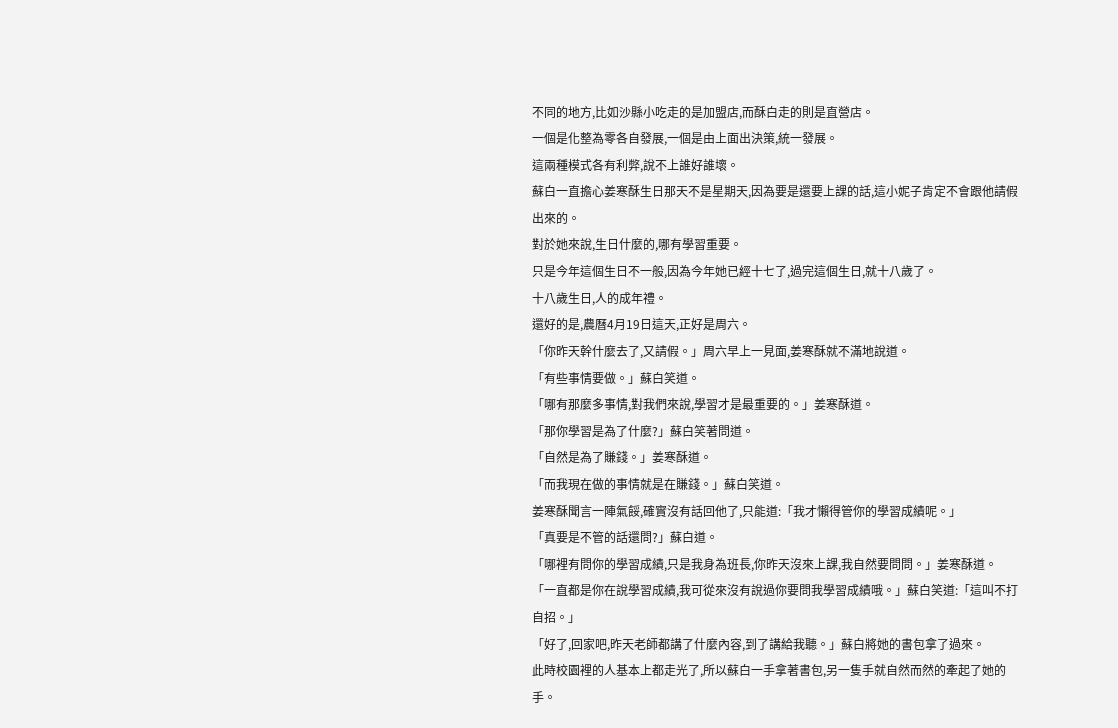不同的地方,比如沙縣小吃走的是加盟店,而酥白走的則是直營店。
一個是化整為零各自發展,一個是由上面出決策,統一發展。
這兩種模式各有利弊,說不上誰好誰壞。
蘇白一直擔心姜寒酥生日那天不是星期天,因為要是還要上課的話,這小妮子肯定不會跟他請假出來的。
對於她來說,生日什麼的,哪有學習重要。
只是今年這個生日不一般,因為今年她已經十七了,過完這個生日,就十八歲了。
十八歲生日,人的成年禮。
還好的是,農曆4月19日這天,正好是周六。
「你昨天幹什麼去了,又請假。」周六早上一見面,姜寒酥就不滿地說道。
「有些事情要做。」蘇白笑道。
「哪有那麼多事情,對我們來說,學習才是最重要的。」姜寒酥道。
「那你學習是為了什麼?」蘇白笑著問道。
「自然是為了賺錢。」姜寒酥道。
「而我現在做的事情就是在賺錢。」蘇白笑道。
姜寒酥聞言一陣氣餒,確實沒有話回他了,只能道:「我才懶得管你的學習成績呢。」
「真要是不管的話還問?」蘇白道。
「哪裡有問你的學習成績,只是我身為班長,你昨天沒來上課,我自然要問問。」姜寒酥道。
「一直都是你在說學習成績,我可從來沒有說過你要問我學習成績哦。」蘇白笑道:「這叫不打自招。」
「好了,回家吧,昨天老師都講了什麼內容,到了講給我聽。」蘇白將她的書包拿了過來。
此時校園裡的人基本上都走光了,所以蘇白一手拿著書包,另一隻手就自然而然的牽起了她的手。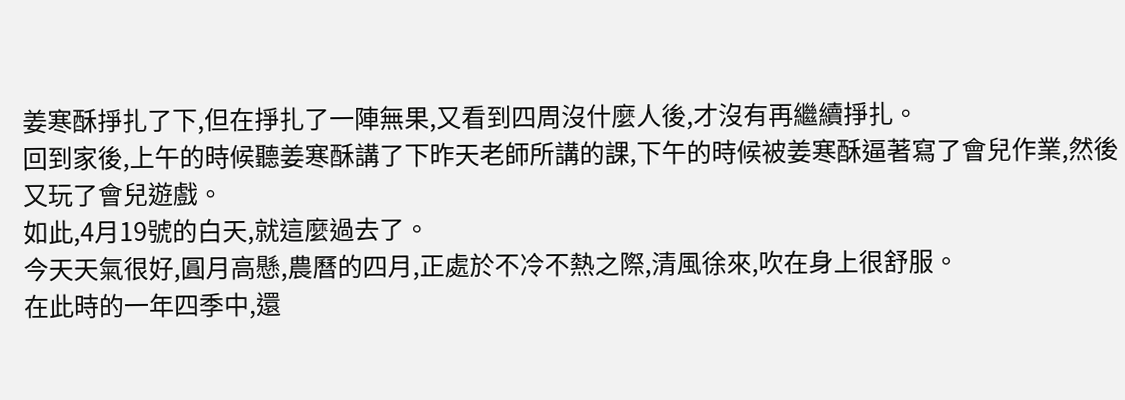姜寒酥掙扎了下,但在掙扎了一陣無果,又看到四周沒什麼人後,才沒有再繼續掙扎。
回到家後,上午的時候聽姜寒酥講了下昨天老師所講的課,下午的時候被姜寒酥逼著寫了會兒作業,然後又玩了會兒遊戲。
如此,4月19號的白天,就這麼過去了。
今天天氣很好,圓月高懸,農曆的四月,正處於不冷不熱之際,清風徐來,吹在身上很舒服。
在此時的一年四季中,還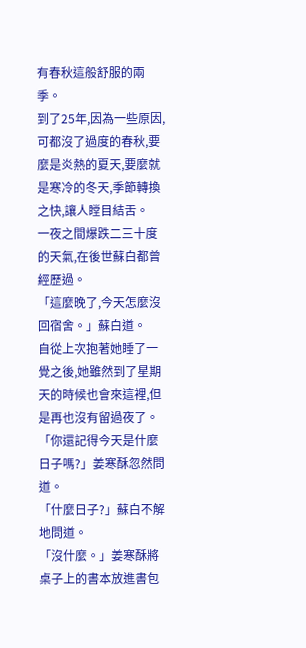有春秋這般舒服的兩季。
到了25年,因為一些原因,可都沒了過度的春秋,要麼是炎熱的夏天,要麼就是寒冷的冬天,季節轉換之快,讓人瞠目結舌。
一夜之間爆跌二三十度的天氣,在後世蘇白都曾經歷過。
「這麼晚了,今天怎麼沒回宿舍。」蘇白道。
自從上次抱著她睡了一覺之後,她雖然到了星期天的時候也會來這裡,但是再也沒有留過夜了。
「你還記得今天是什麼日子嗎?」姜寒酥忽然問道。
「什麼日子?」蘇白不解地問道。
「沒什麼。」姜寒酥將桌子上的書本放進書包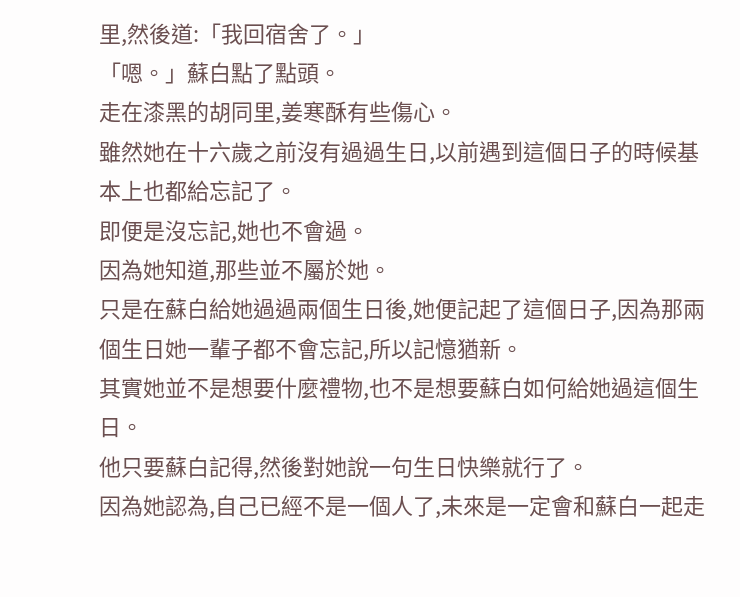里,然後道:「我回宿舍了。」
「嗯。」蘇白點了點頭。
走在漆黑的胡同里,姜寒酥有些傷心。
雖然她在十六歲之前沒有過過生日,以前遇到這個日子的時候基本上也都給忘記了。
即便是沒忘記,她也不會過。
因為她知道,那些並不屬於她。
只是在蘇白給她過過兩個生日後,她便記起了這個日子,因為那兩個生日她一輩子都不會忘記,所以記憶猶新。
其實她並不是想要什麼禮物,也不是想要蘇白如何給她過這個生日。
他只要蘇白記得,然後對她說一句生日快樂就行了。
因為她認為,自己已經不是一個人了,未來是一定會和蘇白一起走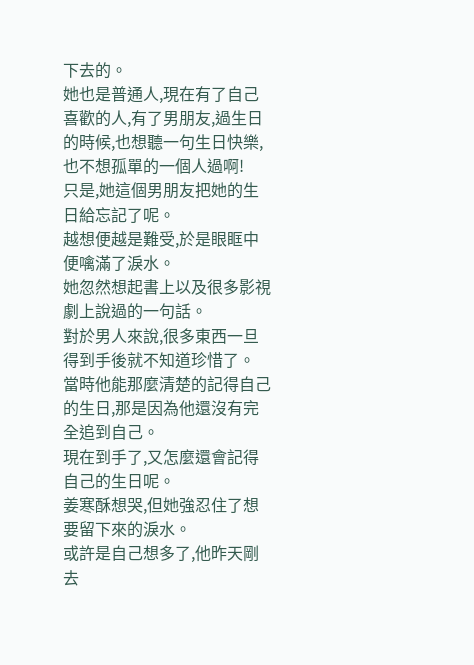下去的。
她也是普通人,現在有了自己喜歡的人,有了男朋友,過生日的時候,也想聽一句生日快樂,也不想孤單的一個人過啊!
只是,她這個男朋友把她的生日給忘記了呢。
越想便越是難受,於是眼眶中便噙滿了淚水。
她忽然想起書上以及很多影視劇上說過的一句話。
對於男人來說,很多東西一旦得到手後就不知道珍惜了。
當時他能那麼清楚的記得自己的生日,那是因為他還沒有完全追到自己。
現在到手了,又怎麼還會記得自己的生日呢。
姜寒酥想哭,但她強忍住了想要留下來的淚水。
或許是自己想多了,他昨天剛去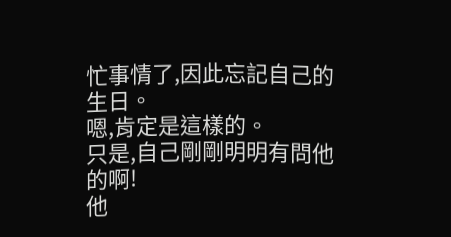忙事情了,因此忘記自己的生日。
嗯,肯定是這樣的。
只是,自己剛剛明明有問他的啊!
他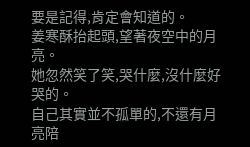要是記得,肯定會知道的。
姜寒酥抬起頭,望著夜空中的月亮。
她忽然笑了笑,哭什麼,沒什麼好哭的。
自己其實並不孤單的,不還有月亮陪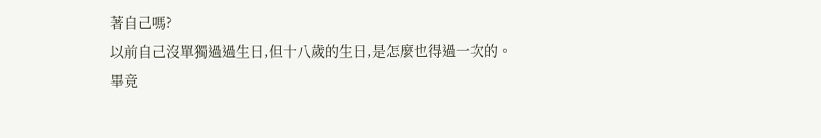著自己嗎?
以前自己沒單獨過過生日,但十八歲的生日,是怎麼也得過一次的。
畢竟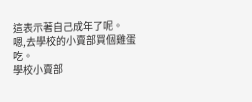這表示著自己成年了呢。
嗯,去學校的小賣部買個雞蛋吃。
學校小賣部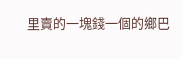里賣的一塊錢一個的鄉巴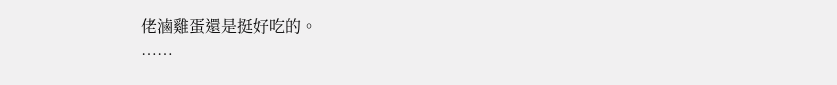佬滷雞蛋還是挺好吃的。
……